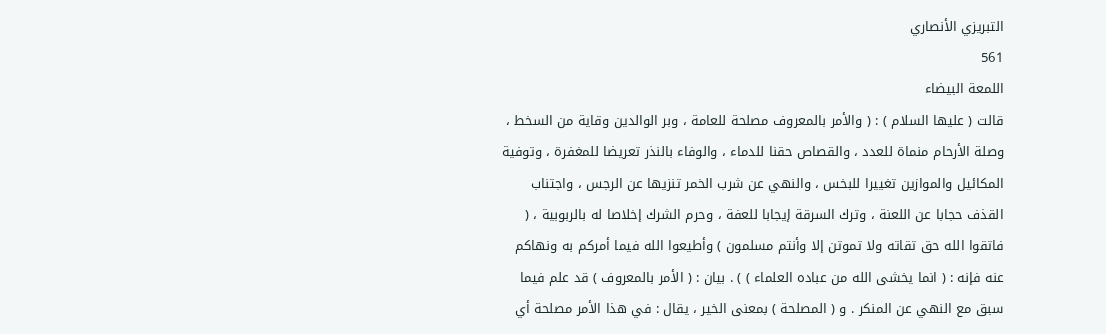التبريزي الأنصاري
561
اللمعة البيضاء
قالت ( عليها السلام ) : ( والأمر بالمعروف مصلحة للعامة ، وبر الوالدين وقاية من السخط ، وصلة الأرحام منماة للعدد ، والقصاص حقنا للدماء ، والوفاء بالنذر تعريضا للمغفرة ، وتوفية المكائيل والموازين تغييرا للبخس ، والنهي عن شرب الخمر تنزيها عن الرجس ، واجتناب القذف حجابا عن اللعنة ، وترك السرقة إيجابا للعفة ، وحرم الشرك إخلاصا له بالربوبية ، ( فاتقوا الله حق تقاته ولا تموتن إلا وأنتم مسلمون ) وأطيعوا الله فيما أمركم به ونهاكم عنه فإنه : ( انما يخشى الله من عباده العلماء ) ) . بيان : ( الأمر بالمعروف ) قد علم فيما سبق مع النهي عن المنكر . و ( المصلحة ) بمعنى الخير ، يقال : في هذا الأمر مصلحة أي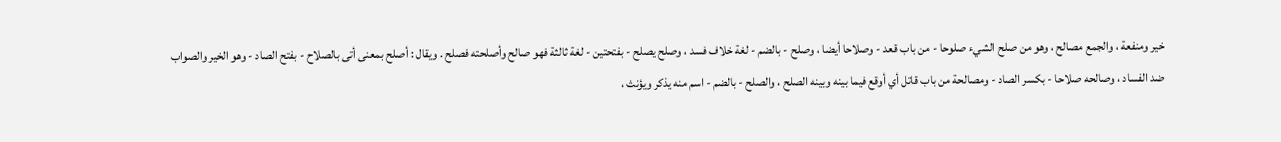خير ومنفعة ، والجمع مصالح ، وهو من صلح الشيء صلوحا - من باب قعد - وصلاحا أيضا ، وصلح - بالضم - لغة خلاف فسد ، وصلح يصلح - بفتحتين - لغة ثالثة فهو صالح وأصلحته فصلح . ويقال : أصلح بمعنى أتى بالصلاح - بفتح الصاد - وهو الخير والصواب ضد الفساد ، وصالحه صلاحا - بكسر الصاد - ومصالحة من باب قاتل أي أوقع فيما بينه وبينه الصلح ، والصلح - بالضم - اسم منه يذكر ويؤنث ،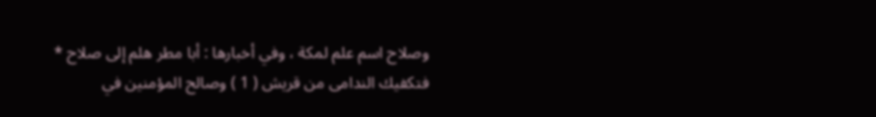وصلاح اسم علم لمكة ، وفي أخبارها : أبا مطر هلم إلى صلاح * فتكفيك الندامى من قريش ( 1 ) وصالح المؤمنين في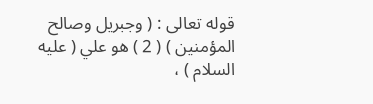قوله تعالى : ( وجبريل وصالح المؤمنين ) ( 2 ) هو علي ( عليه السلام ) ،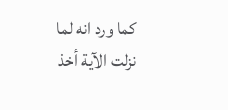كما ورد انه لما نزلت الآية أخذ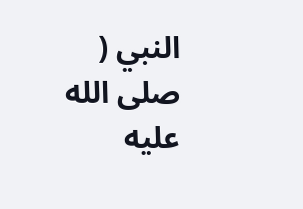النبي ( صلى الله عليه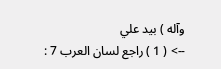وآله ) بيد علي
--> ( 1 ) راجع لسان العرب 7 :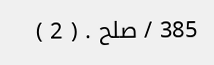385 / صلح . ( 2 )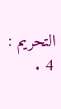التحريم : 4 .